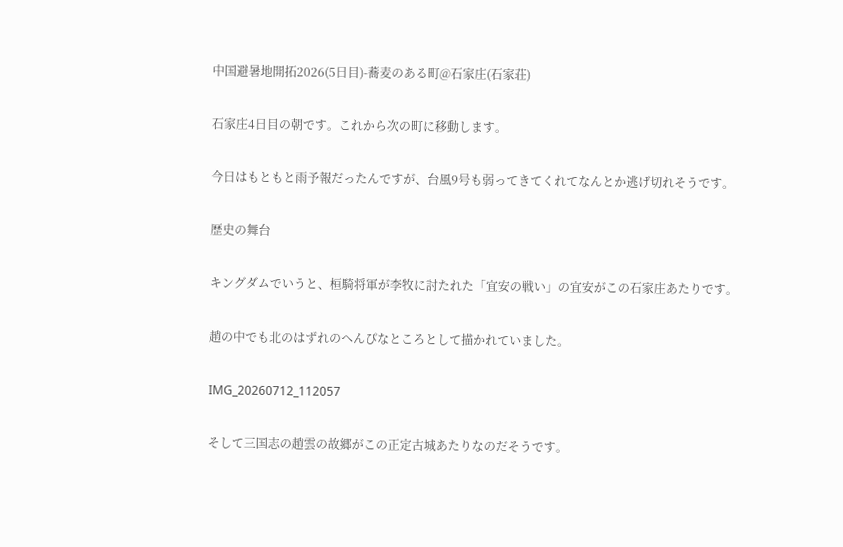中国避暑地開拓2026(5日目)-蕎麦のある町@石家庄(石家荘)

石家庄4日目の朝です。これから次の町に移動します。

今日はもともと雨予報だったんですが、台風9号も弱ってきてくれてなんとか逃げ切れそうです。

歴史の舞台

キングダムでいうと、桓騎将軍が李牧に討たれた「宜安の戦い」の宜安がこの石家庄あたりです。

趙の中でも北のはずれのへんぴなところとして描かれていました。

IMG_20260712_112057

そして三国志の趙雲の故郷がこの正定古城あたりなのだそうです。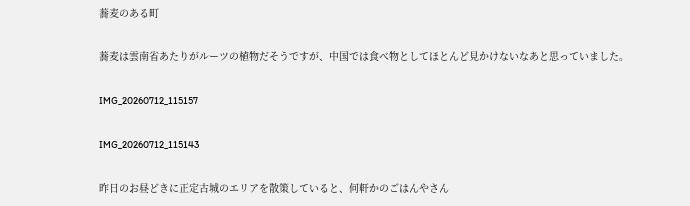蕎麦のある町

蕎麦は雲南省あたりがルーツの植物だそうですが、中国では食べ物としてほとんど見かけないなあと思っていました。

IMG_20260712_115157

IMG_20260712_115143

昨日のお昼どきに正定古城のエリアを散策していると、何軒かのごはんやさん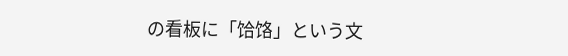の看板に「饸饹」という文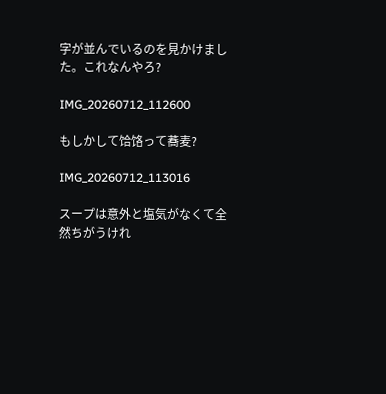字が並んでいるのを見かけました。これなんやろ?

IMG_20260712_112600

もしかして饸饹って蕎麦?

IMG_20260712_113016

スープは意外と塩気がなくて全然ちがうけれ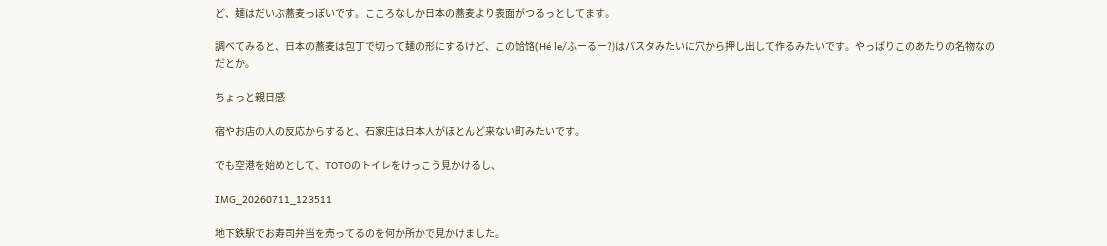ど、麺はだいぶ蕎麦っぽいです。こころなしか日本の蕎麦より表面がつるっとしてます。

調べてみると、日本の蕎麦は包丁で切って麺の形にするけど、この饸饹(Hé le/ふーるー?)はパスタみたいに穴から押し出して作るみたいです。やっぱりこのあたりの名物なのだとか。

ちょっと親日感

宿やお店の人の反応からすると、石家庄は日本人がほとんど来ない町みたいです。

でも空港を始めとして、TOTOのトイレをけっこう見かけるし、

IMG_20260711_123511

地下鉄駅でお寿司弁当を売ってるのを何か所かで見かけました。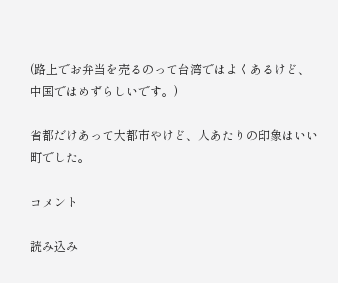(路上でお弁当を売るのって台湾ではよくあるけど、中国ではめずらしいです。)

省都だけあって大都市やけど、人あたりの印象はいい町でした。

コメント

読み込み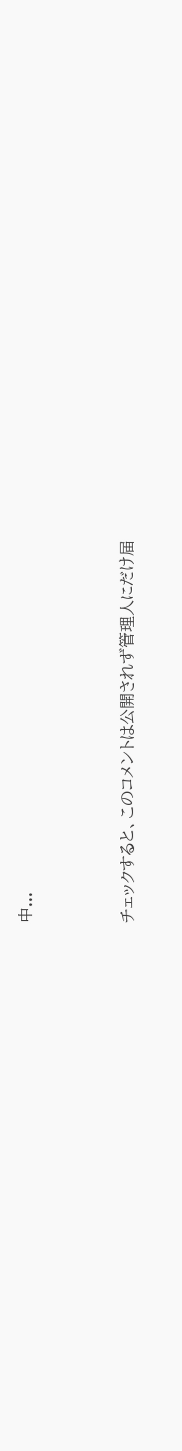中...



チェックすると、このコメントは公開されず管理人にだけ届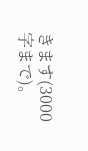きます(3000字まで)。